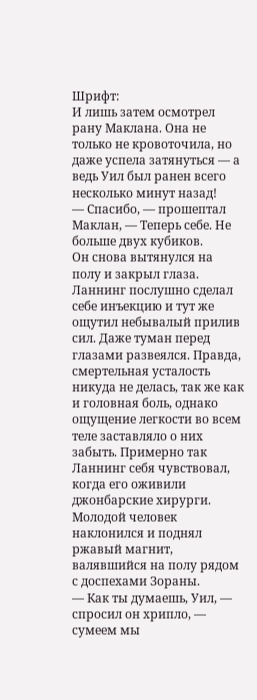Шрифт:
И лишь затем осмотрел рану Маклана. Она не только не кровоточила, но даже успела затянуться — а ведь Уил был ранен всего несколько минут назад!
— Спасибо, — прошептал Маклан, — Теперь себе. Не больше двух кубиков.
Он снова вытянулся на полу и закрыл глаза. Ланнинг послушно сделал себе инъекцию и тут же ощутил небывалый прилив сил. Даже туман перед глазами развеялся. Правда, смертельная усталость никуда не делась, так же как и головная боль, однако ощущение легкости во всем теле заставляло о них забыть. Примерно так Ланнинг себя чувствовал, когда его оживили джонбарские хирурги.
Молодой человек наклонился и поднял ржавый магнит, валявшийся на полу рядом с доспехами Зораны.
— Как ты думаешь, Уил, — спросил он хрипло, — сумеем мы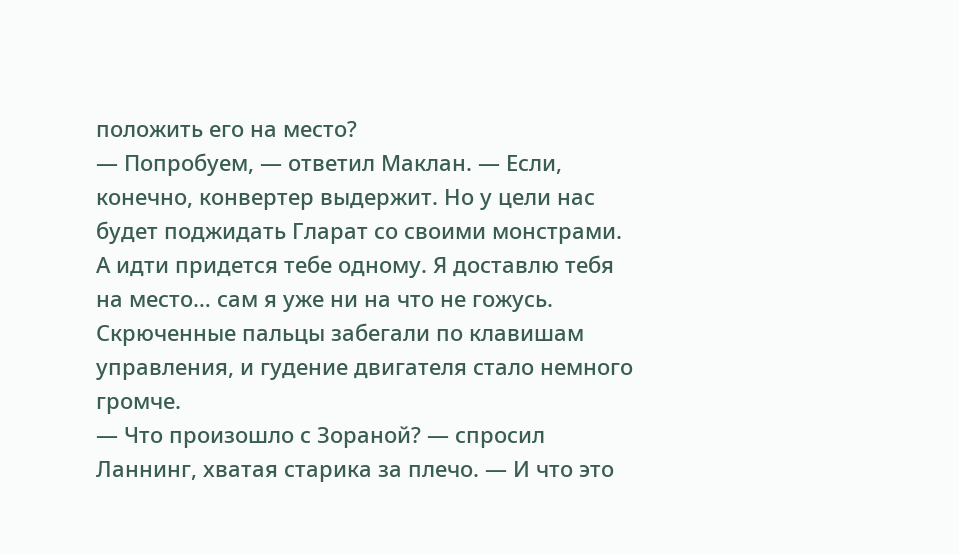положить его на место?
— Попробуем, — ответил Маклан. — Если, конечно, конвертер выдержит. Но у цели нас будет поджидать Гларат со своими монстрами. А идти придется тебе одному. Я доставлю тебя на место… сам я уже ни на что не гожусь.
Скрюченные пальцы забегали по клавишам управления, и гудение двигателя стало немного громче.
— Что произошло с Зораной? — спросил Ланнинг, хватая старика за плечо. — И что это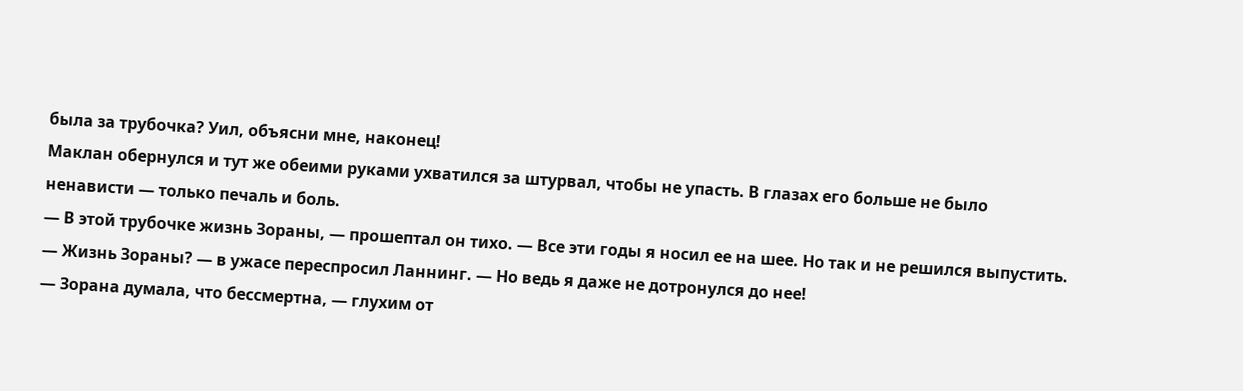была за трубочка? Уил, объясни мне, наконец!
Маклан обернулся и тут же обеими руками ухватился за штурвал, чтобы не упасть. В глазах его больше не было ненависти — только печаль и боль.
— В этой трубочке жизнь Зораны, — прошептал он тихо. — Все эти годы я носил ее на шее. Но так и не решился выпустить.
— Жизнь Зораны? — в ужасе переспросил Ланнинг. — Но ведь я даже не дотронулся до нее!
— Зорана думала, что бессмертна, — глухим от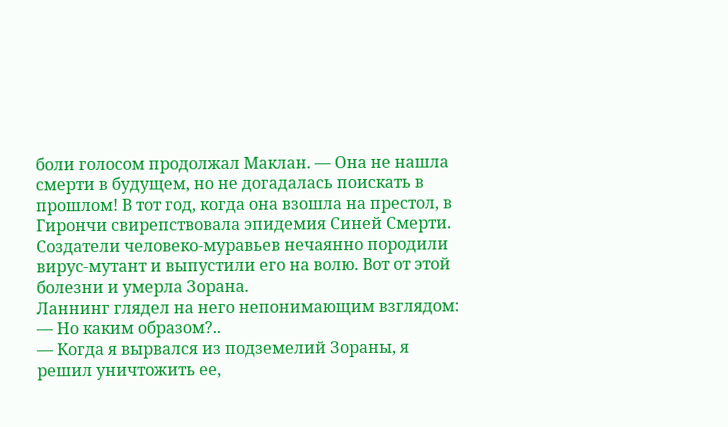боли голосом продолжал Маклан. — Она не нашла смерти в будущем, но не догадалась поискать в прошлом! В тот год, когда она взошла на престол, в Гирончи свирепствовала эпидемия Синей Смерти. Создатели человеко-муравьев нечаянно породили вирус-мутант и выпустили его на волю. Вот от этой болезни и умерла Зорана.
Ланнинг глядел на него непонимающим взглядом:
— Но каким образом?..
— Когда я вырвался из подземелий Зораны, я решил уничтожить ее,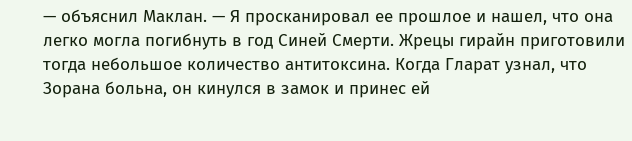— объяснил Маклан. — Я просканировал ее прошлое и нашел, что она легко могла погибнуть в год Синей Смерти. Жрецы гирайн приготовили тогда небольшое количество антитоксина. Когда Гларат узнал, что Зорана больна, он кинулся в замок и принес ей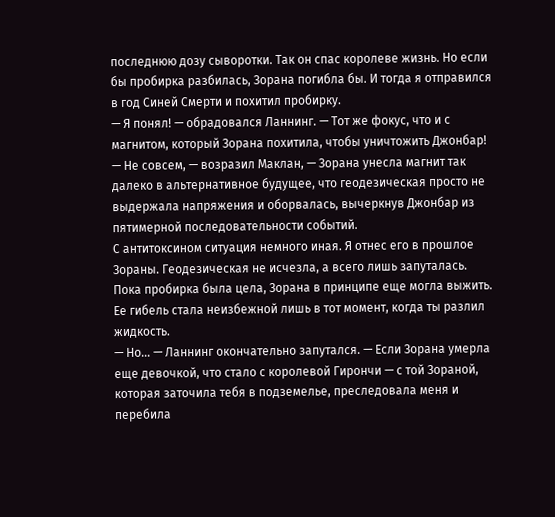последнюю дозу сыворотки. Так он спас королеве жизнь. Но если бы пробирка разбилась, Зорана погибла бы. И тогда я отправился в год Синей Смерти и похитил пробирку.
— Я понял! — обрадовался Ланнинг. — Тот же фокус, что и с магнитом, который Зорана похитила, чтобы уничтожить Джонбар!
— Не совсем, — возразил Маклан, — Зорана унесла магнит так далеко в альтернативное будущее, что геодезическая просто не выдержала напряжения и оборвалась, вычеркнув Джонбар из пятимерной последовательности событий.
С антитоксином ситуация немного иная. Я отнес его в прошлое Зораны. Геодезическая не исчезла, а всего лишь запуталась. Пока пробирка была цела, Зорана в принципе еще могла выжить. Ее гибель стала неизбежной лишь в тот момент, когда ты разлил жидкость.
— Но… — Ланнинг окончательно запутался. — Если Зорана умерла еще девочкой, что стало с королевой Гирончи — с той Зораной, которая заточила тебя в подземелье, преследовала меня и перебила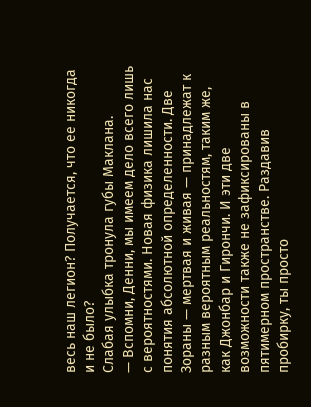весь наш легион? Получается, что ее никогда и не было?
Слабая улыбка тронула губы Маклана.
— Вспомни, Денни, мы имеем дело всего лишь с вероятностями. Новая физика лишила нас понятия абсолютной определенности. Две Зораны — мертвая и живая — принадлежат к разным вероятным реальностям, таким же, как Джонбар и Гирончи. И эти две возможности также не зафиксированы в пятимерном пространстве. Раздавив пробирку, ты просто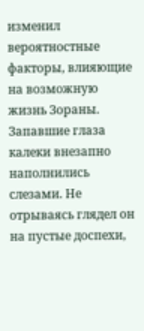изменил вероятностные факторы, влияющие на возможную жизнь Зораны.
Запавшие глаза калеки внезапно наполнились слезами. Не отрываясь глядел он на пустые доспехи,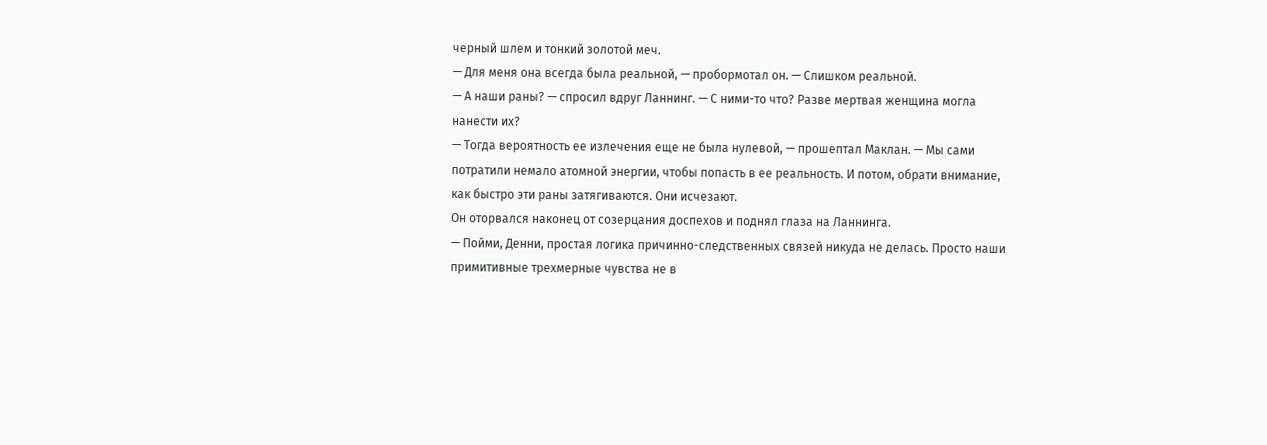черный шлем и тонкий золотой меч.
— Для меня она всегда была реальной, — пробормотал он. — Слишком реальной.
— А наши раны? — спросил вдруг Ланнинг. — С ними-то что? Разве мертвая женщина могла нанести их?
— Тогда вероятность ее излечения еще не была нулевой, — прошептал Маклан. — Мы сами потратили немало атомной энергии, чтобы попасть в ее реальность. И потом, обрати внимание, как быстро эти раны затягиваются. Они исчезают.
Он оторвался наконец от созерцания доспехов и поднял глаза на Ланнинга.
— Пойми, Денни, простая логика причинно-следственных связей никуда не делась. Просто наши примитивные трехмерные чувства не в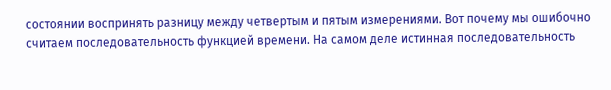состоянии воспринять разницу между четвертым и пятым измерениями. Вот почему мы ошибочно считаем последовательность функцией времени. На самом деле истинная последовательность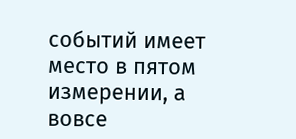событий имеет место в пятом измерении, а вовсе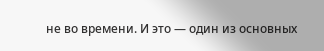не во времени. И это — один из основных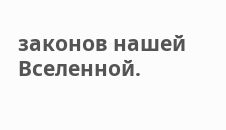законов нашей Вселенной.